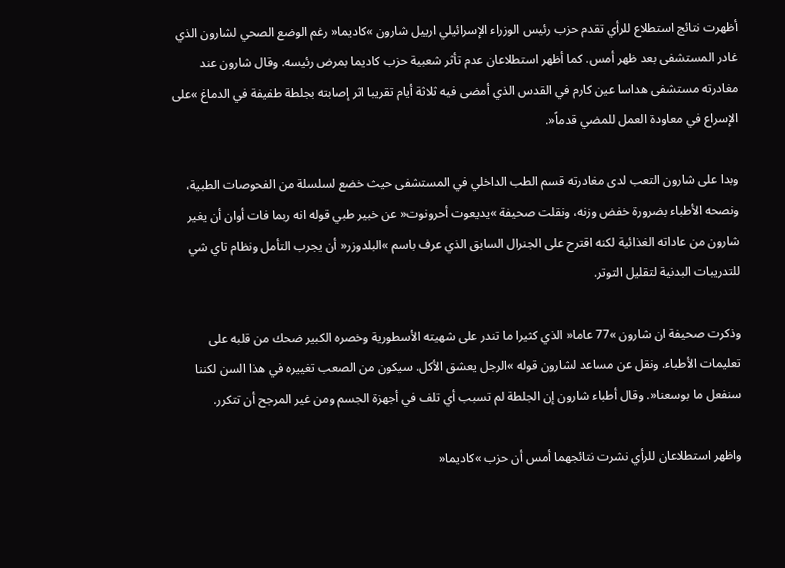أظهرت نتائج استطلاع للرأي تقدم حزب رئيس الوزراء الإسرائيلي ارييل شارون »كاديما« رغم الوضع الصحي لشارون الذي غادر المستشفى بعد ظهر أمس. كما أظهر استطلاعان عدم تأثر شعبية حزب كاديما بمرض رئيسه. وقال شارون عند مغادرته مستشفى هداسا عين كارم في القدس الذي أمضى فيه ثلاثة أيام تقريبا اثر إصابته بجلطة طفيفة في الدماغ »على الإسراع في معاودة العمل للمضي قدماً«.

وبدا على شارون التعب لدى مغادرته قسم الطب الداخلي في المستشفى حيث خضع لسلسلة من الفحوصات الطبية، ونصحه الأطباء بضرورة خفض وزنه، ونقلت صحيفة »يديعوت أحرونوت« عن خبير طبي قوله انه ربما فات أوان أن يغير شارون من عاداته الغذائية لكنه اقترح على الجنرال السابق الذي عرف باسم »البلدوزر« أن يجرب التأمل ونظام تاي شي للتدريبات البدنية لتقليل التوتر.

وذكرت صحيفة ان شارون »77 عاما« الذي كثيرا ما تندر على شهيته الأسطورية وخصره الكبير ضحك من قلبه على تعليمات الأطباء. ونقل عن مساعد لشارون قوله »الرجل يعشق الأكل. سيكون من الصعب تغييره في هذا السن لكننا سنفعل ما بوسعنا«. وقال أطباء شارون إن الجلطة لم تسبب أي تلف في أجهزة الجسم ومن غير المرجح أن تتكرر.

واظهر استطلاعان للرأي نشرت نتائجهما أمس أن حزب »كاديما«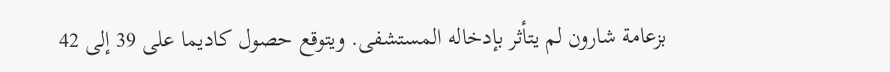بزعامة شارون لم يتأثر بإدخاله المستشفى. ويتوقع حصول كاديما على 39 إلى 42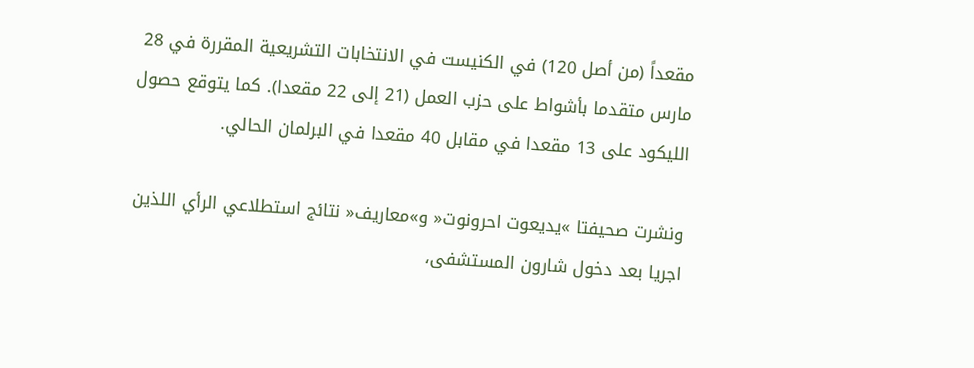مقعداً (من أصل 120) في الكنيست في الانتخابات التشريعية المقررة في 28 مارس متقدما بأشواط على حزب العمل (21 إلى 22 مقعدا). كما يتوقع حصول الليكود على 13 مقعدا في مقابل 40 مقعدا في البرلمان الحالي.

ونشرت صحيفتا »يديعوت احرونوت« و»معاريف« نتائج استطلاعي الرأي اللذين اجريا بعد دخول شارون المستشفى،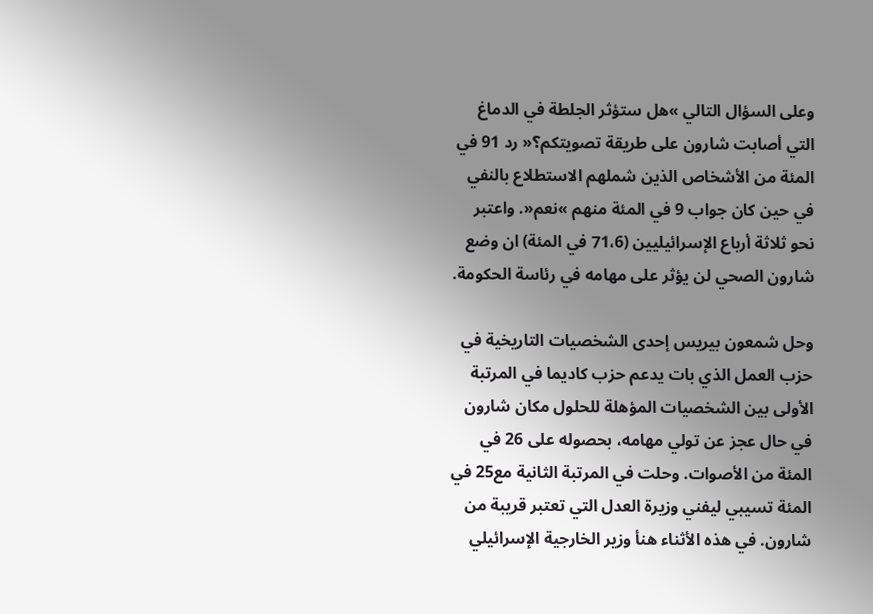وعلى السؤال التالي »هل ستؤثر الجلطة في الدماغ التي أصابت شارون على طريقة تصويتكم؟« رد 91 في المئة من الأشخاص الذين شملهم الاستطلاع بالنفي في حين كان جواب 9 في المئة منهم »نعم«. واعتبر نحو ثلاثة أرباع الإسرائيليين (71،6 في المئة) ان وضع شارون الصحي لن يؤثر على مهامه في رئاسة الحكومة.

وحل شمعون بيريس إحدى الشخصيات التاريخية في حزب العمل الذي بات يدعم حزب كاديما في المرتبة الأولى بين الشخصيات المؤهلة للحلول مكان شارون في حال عجز عن تولي مهامه، بحصوله على 26 في المئة من الأصوات. وحلت في المرتبة الثانية مع25 في المئة تسيبي ليفني وزيرة العدل التي تعتبر قريبة من شارون. في هذه الأثناء هنأ وزير الخارجية الإسرائيلي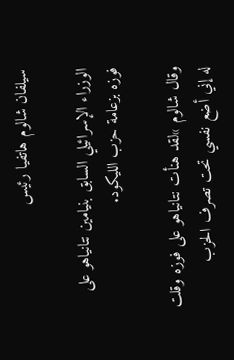سيلفان شالوم هاتفيا رئيس

الوزراء الإسرائيلي السابق بنيامين نتانياهو على فوزه بزعامة حزب الليكود.

وقال شالوم »لقد هنأت نتانياهو على فوزه وقلت له إني أضع نفسي تحت تصرف الحزب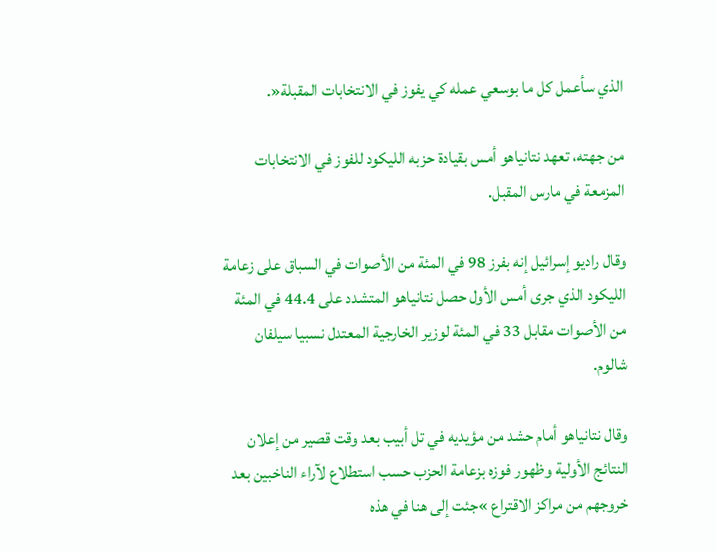الذي سأعمل كل ما بوسعي عمله كي يفوز في الانتخابات المقبلة«.

من جهته، تعهد نتانياهو أمس بقيادة حزبه الليكود للفوز في الانتخابات المزمعة في مارس المقبل.

وقال راديو إسرائيل إنه بفرز 98 في المئة من الأصوات في السباق على زعامة الليكود الذي جرى أمس الأول حصل نتانياهو المتشدد على 44.4 في المئة من الأصوات مقابل 33 في المئة لوزير الخارجية المعتدل نسبيا سيلفان شالوم.

وقال نتانياهو أمام حشد من مؤيديه في تل أبيب بعد وقت قصير من إعلان النتائج الأولية وظهور فوزه بزعامة الحزب حسب استطلاع لآراء الناخبين بعد خروجهم من مراكز الاقتراع »جئت إلى هنا في هذه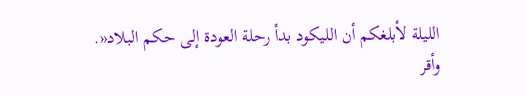الليلة لأبلغكم أن الليكود بدأ رحلة العودة إلى حكم البلاد«. وأقر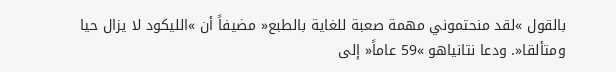بالقول »لقد منحتموني مهمة صعبة للغاية بالطبع« مضيفاً أن »الليكود لا يزال حيا ومتألقا«. ودعا نتانياهو »59 عاماً« إلى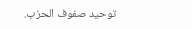توحيد صفوف الحزب.